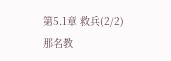第5.1章 救兵(2/2)
那名教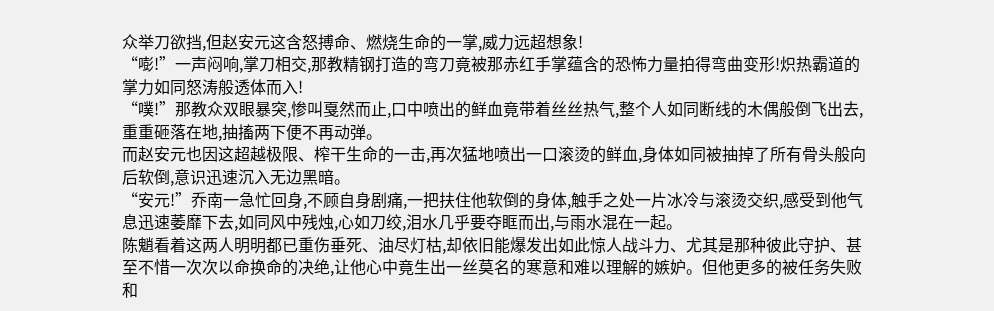众举刀欲挡,但赵安元这含怒搏命、燃烧生命的一掌,威力远超想象!
“嘭!”一声闷响,掌刀相交,那教精钢打造的弯刀竟被那赤红手掌蕴含的恐怖力量拍得弯曲变形!炽热霸道的掌力如同怒涛般透体而入!
“噗!”那教众双眼暴突,惨叫戛然而止,口中喷出的鲜血竟带着丝丝热气,整个人如同断线的木偶般倒飞出去,重重砸落在地,抽搐两下便不再动弹。
而赵安元也因这超越极限、榨干生命的一击,再次猛地喷出一口滚烫的鲜血,身体如同被抽掉了所有骨头般向后软倒,意识迅速沉入无边黑暗。
“安元!”乔南一急忙回身,不顾自身剧痛,一把扶住他软倒的身体,触手之处一片冰冷与滚烫交织,感受到他气息迅速萎靡下去,如同风中残烛,心如刀绞,泪水几乎要夺眶而出,与雨水混在一起。
陈魈看着这两人明明都已重伤垂死、油尽灯枯,却依旧能爆发出如此惊人战斗力、尤其是那种彼此守护、甚至不惜一次次以命换命的决绝,让他心中竟生出一丝莫名的寒意和难以理解的嫉妒。但他更多的被任务失败和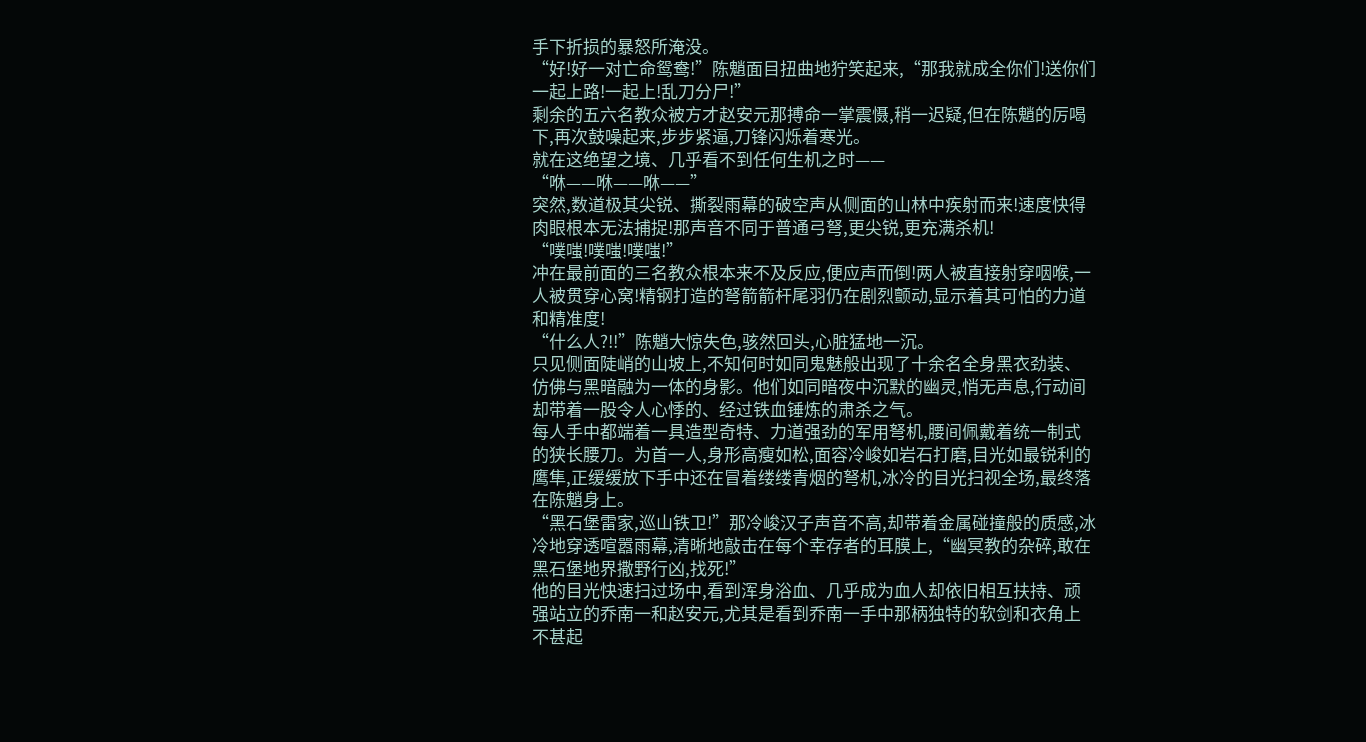手下折损的暴怒所淹没。
“好!好一对亡命鸳鸯!”陈魈面目扭曲地狞笑起来,“那我就成全你们!送你们一起上路!一起上!乱刀分尸!”
剩余的五六名教众被方才赵安元那搏命一掌震慑,稍一迟疑,但在陈魈的厉喝下,再次鼓噪起来,步步紧逼,刀锋闪烁着寒光。
就在这绝望之境、几乎看不到任何生机之时——
“咻——咻——咻——”
突然,数道极其尖锐、撕裂雨幕的破空声从侧面的山林中疾射而来!速度快得肉眼根本无法捕捉!那声音不同于普通弓弩,更尖锐,更充满杀机!
“噗嗤!噗嗤!噗嗤!”
冲在最前面的三名教众根本来不及反应,便应声而倒!两人被直接射穿咽喉,一人被贯穿心窝!精钢打造的弩箭箭杆尾羽仍在剧烈颤动,显示着其可怕的力道和精准度!
“什么人?!!”陈魈大惊失色,骇然回头,心脏猛地一沉。
只见侧面陡峭的山坡上,不知何时如同鬼魅般出现了十余名全身黑衣劲装、仿佛与黑暗融为一体的身影。他们如同暗夜中沉默的幽灵,悄无声息,行动间却带着一股令人心悸的、经过铁血锤炼的肃杀之气。
每人手中都端着一具造型奇特、力道强劲的军用弩机,腰间佩戴着统一制式的狭长腰刀。为首一人,身形高瘦如松,面容冷峻如岩石打磨,目光如最锐利的鹰隼,正缓缓放下手中还在冒着缕缕青烟的弩机,冰冷的目光扫视全场,最终落在陈魈身上。
“黑石堡雷家,巡山铁卫!”那冷峻汉子声音不高,却带着金属碰撞般的质感,冰冷地穿透喧嚣雨幕,清晰地敲击在每个幸存者的耳膜上,“幽冥教的杂碎,敢在黑石堡地界撒野行凶,找死!”
他的目光快速扫过场中,看到浑身浴血、几乎成为血人却依旧相互扶持、顽强站立的乔南一和赵安元,尤其是看到乔南一手中那柄独特的软剑和衣角上不甚起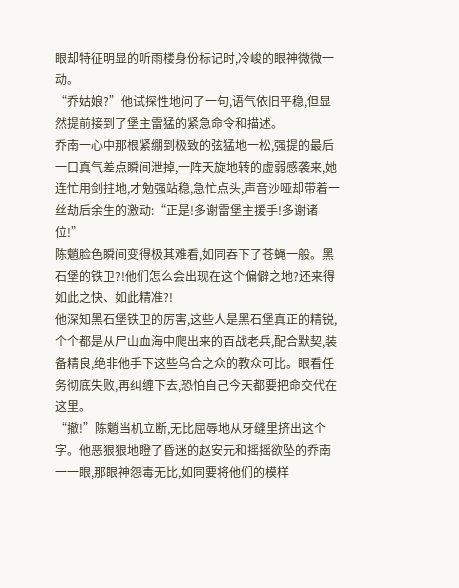眼却特征明显的听雨楼身份标记时,冷峻的眼神微微一动。
“乔姑娘?”他试探性地问了一句,语气依旧平稳,但显然提前接到了堡主雷猛的紧急命令和描述。
乔南一心中那根紧绷到极致的弦猛地一松,强提的最后一口真气差点瞬间泄掉,一阵天旋地转的虚弱感袭来,她连忙用剑拄地,才勉强站稳,急忙点头,声音沙哑却带着一丝劫后余生的激动:“正是!多谢雷堡主援手!多谢诸位!”
陈魈脸色瞬间变得极其难看,如同吞下了苍蝇一般。黑石堡的铁卫?!他们怎么会出现在这个偏僻之地?还来得如此之快、如此精准?!
他深知黑石堡铁卫的厉害,这些人是黑石堡真正的精锐,个个都是从尸山血海中爬出来的百战老兵,配合默契,装备精良,绝非他手下这些乌合之众的教众可比。眼看任务彻底失败,再纠缠下去,恐怕自己今天都要把命交代在这里。
“撤!”陈魈当机立断,无比屈辱地从牙缝里挤出这个字。他恶狠狠地瞪了昏迷的赵安元和摇摇欲坠的乔南一一眼,那眼神怨毒无比,如同要将他们的模样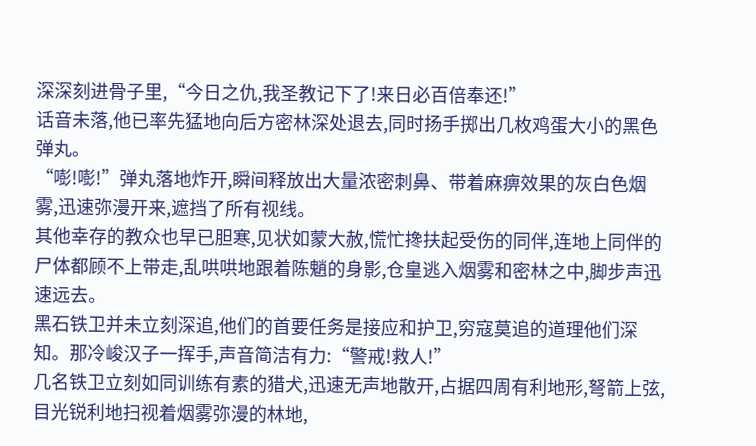深深刻进骨子里,“今日之仇,我圣教记下了!来日必百倍奉还!”
话音未落,他已率先猛地向后方密林深处退去,同时扬手掷出几枚鸡蛋大小的黑色弹丸。
“嘭!嘭!”弹丸落地炸开,瞬间释放出大量浓密刺鼻、带着麻痹效果的灰白色烟雾,迅速弥漫开来,遮挡了所有视线。
其他幸存的教众也早已胆寒,见状如蒙大赦,慌忙搀扶起受伤的同伴,连地上同伴的尸体都顾不上带走,乱哄哄地跟着陈魈的身影,仓皇逃入烟雾和密林之中,脚步声迅速远去。
黑石铁卫并未立刻深追,他们的首要任务是接应和护卫,穷寇莫追的道理他们深知。那冷峻汉子一挥手,声音简洁有力:“警戒!救人!”
几名铁卫立刻如同训练有素的猎犬,迅速无声地散开,占据四周有利地形,弩箭上弦,目光锐利地扫视着烟雾弥漫的林地,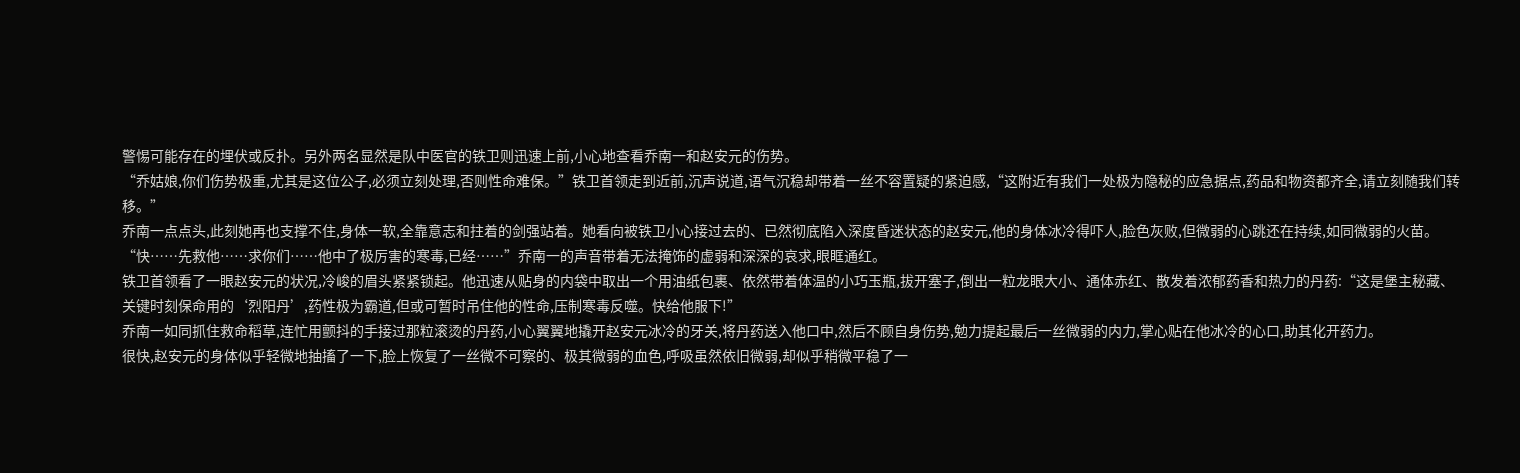警惕可能存在的埋伏或反扑。另外两名显然是队中医官的铁卫则迅速上前,小心地查看乔南一和赵安元的伤势。
“乔姑娘,你们伤势极重,尤其是这位公子,必须立刻处理,否则性命难保。”铁卫首领走到近前,沉声说道,语气沉稳却带着一丝不容置疑的紧迫感,“这附近有我们一处极为隐秘的应急据点,药品和物资都齐全,请立刻随我们转移。”
乔南一点点头,此刻她再也支撑不住,身体一软,全靠意志和拄着的剑强站着。她看向被铁卫小心接过去的、已然彻底陷入深度昏迷状态的赵安元,他的身体冰冷得吓人,脸色灰败,但微弱的心跳还在持续,如同微弱的火苗。
“快……先救他……求你们……他中了极厉害的寒毒,已经……”乔南一的声音带着无法掩饰的虚弱和深深的哀求,眼眶通红。
铁卫首领看了一眼赵安元的状况,冷峻的眉头紧紧锁起。他迅速从贴身的内袋中取出一个用油纸包裹、依然带着体温的小巧玉瓶,拔开塞子,倒出一粒龙眼大小、通体赤红、散发着浓郁药香和热力的丹药:“这是堡主秘藏、关键时刻保命用的‘烈阳丹’,药性极为霸道,但或可暂时吊住他的性命,压制寒毒反噬。快给他服下!”
乔南一如同抓住救命稻草,连忙用颤抖的手接过那粒滚烫的丹药,小心翼翼地撬开赵安元冰冷的牙关,将丹药送入他口中,然后不顾自身伤势,勉力提起最后一丝微弱的内力,掌心贴在他冰冷的心口,助其化开药力。
很快,赵安元的身体似乎轻微地抽搐了一下,脸上恢复了一丝微不可察的、极其微弱的血色,呼吸虽然依旧微弱,却似乎稍微平稳了一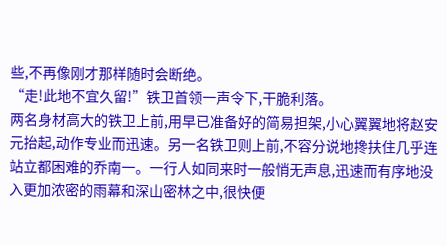些,不再像刚才那样随时会断绝。
“走!此地不宜久留!”铁卫首领一声令下,干脆利落。
两名身材高大的铁卫上前,用早已准备好的简易担架,小心翼翼地将赵安元抬起,动作专业而迅速。另一名铁卫则上前,不容分说地搀扶住几乎连站立都困难的乔南一。一行人如同来时一般悄无声息,迅速而有序地没入更加浓密的雨幕和深山密林之中,很快便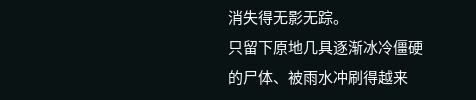消失得无影无踪。
只留下原地几具逐渐冰冷僵硬的尸体、被雨水冲刷得越来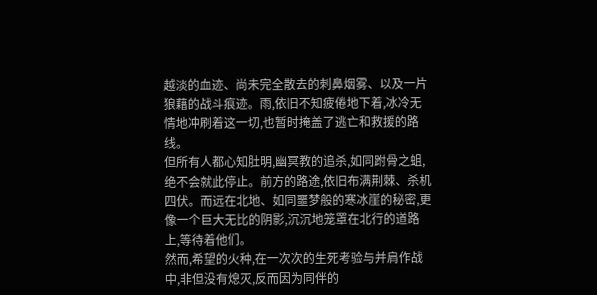越淡的血迹、尚未完全散去的刺鼻烟雾、以及一片狼藉的战斗痕迹。雨,依旧不知疲倦地下着,冰冷无情地冲刷着这一切,也暂时掩盖了逃亡和救援的路线。
但所有人都心知肚明,幽冥教的追杀,如同跗骨之蛆,绝不会就此停止。前方的路途,依旧布满荆棘、杀机四伏。而远在北地、如同噩梦般的寒冰崖的秘密,更像一个巨大无比的阴影,沉沉地笼罩在北行的道路上,等待着他们。
然而,希望的火种,在一次次的生死考验与并肩作战中,非但没有熄灭,反而因为同伴的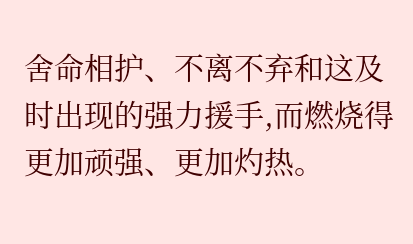舍命相护、不离不弃和这及时出现的强力援手,而燃烧得更加顽强、更加灼热。